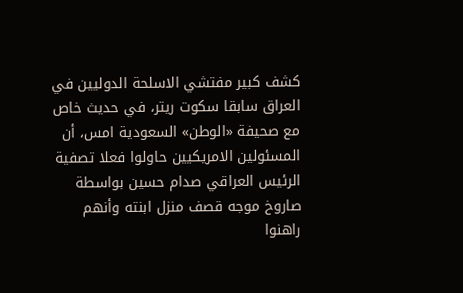كشف كبير مفتشي الاسلحة الدوليين في العراق سابقا سكوت ريتر، في حديث خاص مع صحيفة «الوطن» السعودية امس، أن المسئولين الامريكيين حاولوا فعلا تصفية الرئيس العراقي صدام حسين بواسطة صاروخ موجه قصف منزل ابنته وأنهم راهنوا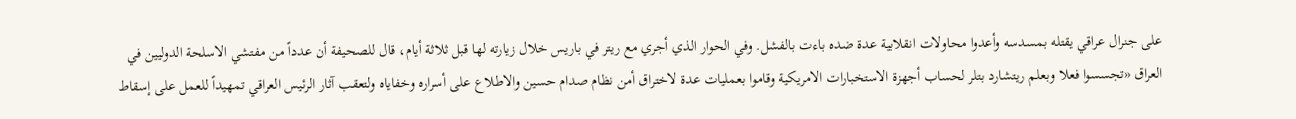على جنرال عراقي يقتله بمسدسه وأعدوا محاولات انقلابية عدة ضده باءت بالفشل. وفي الحوار الذي أجري مع ريتر في باريس خلال زيارته لها قبل ثلاثة أيام، قال للصحيفة أن عدداً من مفتشي الاسلحة الدوليين في العراق «تجسسوا فعلا وبعلم ريتشارد بتلر لحساب أجهزة الاستخبارات الامريكية وقاموا بعمليات عدة لاختراق أمن نظام صدام حسين والاطلاع على أسراره وخفاياه ولتعقب آثار الرئيس العراقي تمهيداً للعمل على إسقاط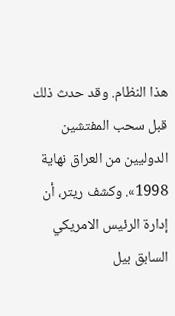هذا النظام. وقد حدث ذلك قبل سحب المفتشين الدوليين من العراق نهاية 1998». وكشف ريتر، أن إدارة الرئيس الامريكي السابق بيل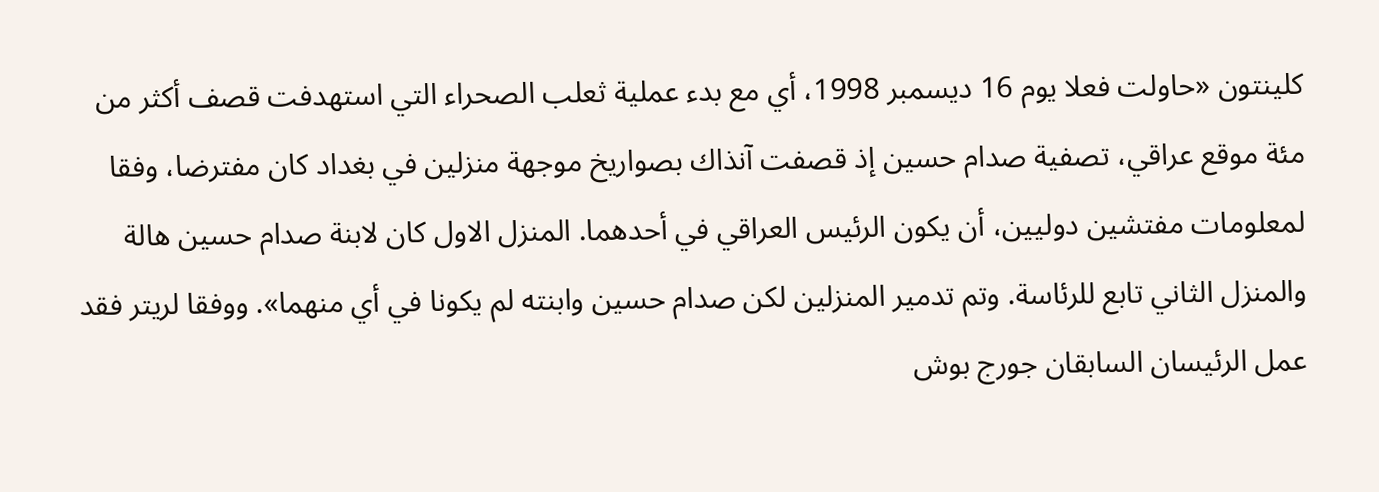كلينتون «حاولت فعلا يوم 16 ديسمبر 1998، أي مع بدء عملية ثعلب الصحراء التي استهدفت قصف أكثر من مئة موقع عراقي، تصفية صدام حسين إذ قصفت آنذاك بصواريخ موجهة منزلين في بغداد كان مفترضا، وفقا لمعلومات مفتشين دوليين، أن يكون الرئيس العراقي في أحدهما. المنزل الاول كان لابنة صدام حسين هالة والمنزل الثاني تابع للرئاسة. وتم تدمير المنزلين لكن صدام حسين وابنته لم يكونا في أي منهما». ووفقا لريتر فقد عمل الرئيسان السابقان جورج بوش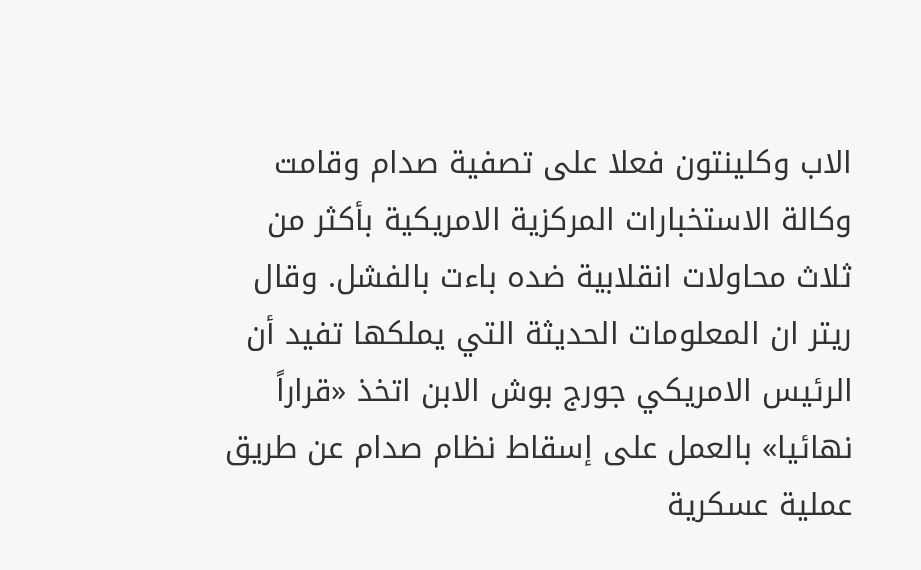الاب وكلينتون فعلا على تصفية صدام وقامت وكالة الاستخبارات المركزية الامريكية بأكثر من ثلاث محاولات انقلابية ضده باءت بالفشل. وقال ريتر ان المعلومات الحديثة التي يملكها تفيد أن الرئيس الامريكي جورج بوش الابن اتخذ «قراراً نهائيا» بالعمل على إسقاط نظام صدام عن طريق عملية عسكرية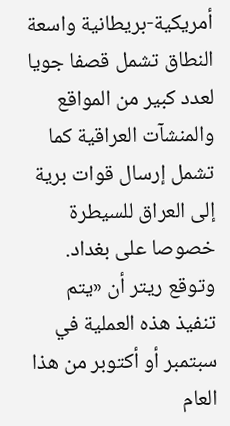أمريكية-بريطانية واسعة النطاق تشمل قصفا جويا لعدد كبير من المواقع والمنشآت العراقية كما تشمل إرسال قوات برية إلى العراق للسيطرة خصوصا على بغداد. وتوقع ريتر أن «يتم تنفيذ هذه العملية في سبتمبر أو أكتوبر من هذا العام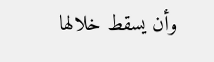وأن يسقط خلالها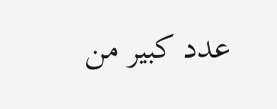عدد كبير من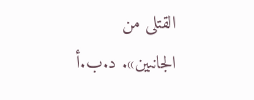القتلى من الجانبين». د.ب.أ